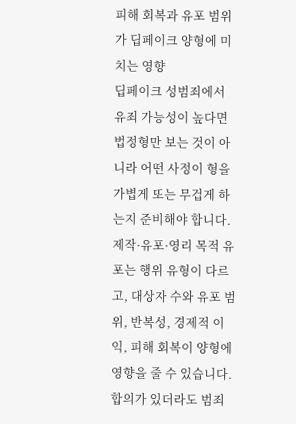피해 회복과 유포 범위가 딥페이크 양형에 미치는 영향
딥페이크 성범죄에서 유죄 가능성이 높다면 법정형만 보는 것이 아니라 어떤 사정이 형을 가볍게 또는 무겁게 하는지 준비해야 합니다. 제작·유포·영리 목적 유포는 행위 유형이 다르고, 대상자 수와 유포 범위, 반복성, 경제적 이익, 피해 회복이 양형에 영향을 줄 수 있습니다. 합의가 있더라도 범죄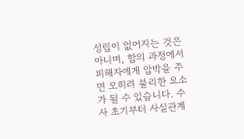성립이 없어지는 것은 아니며, 합의 과정에서 피해자에게 압박을 주면 오히려 불리한 요소가 될 수 있습니다. 수사 초기부터 사실관계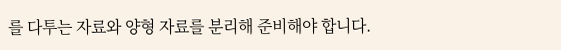를 다투는 자료와 양형 자료를 분리해 준비해야 합니다.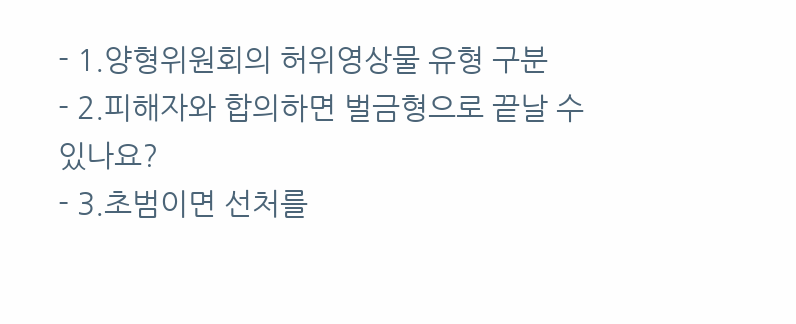- 1.양형위원회의 허위영상물 유형 구분
- 2.피해자와 합의하면 벌금형으로 끝날 수 있나요?
- 3.초범이면 선처를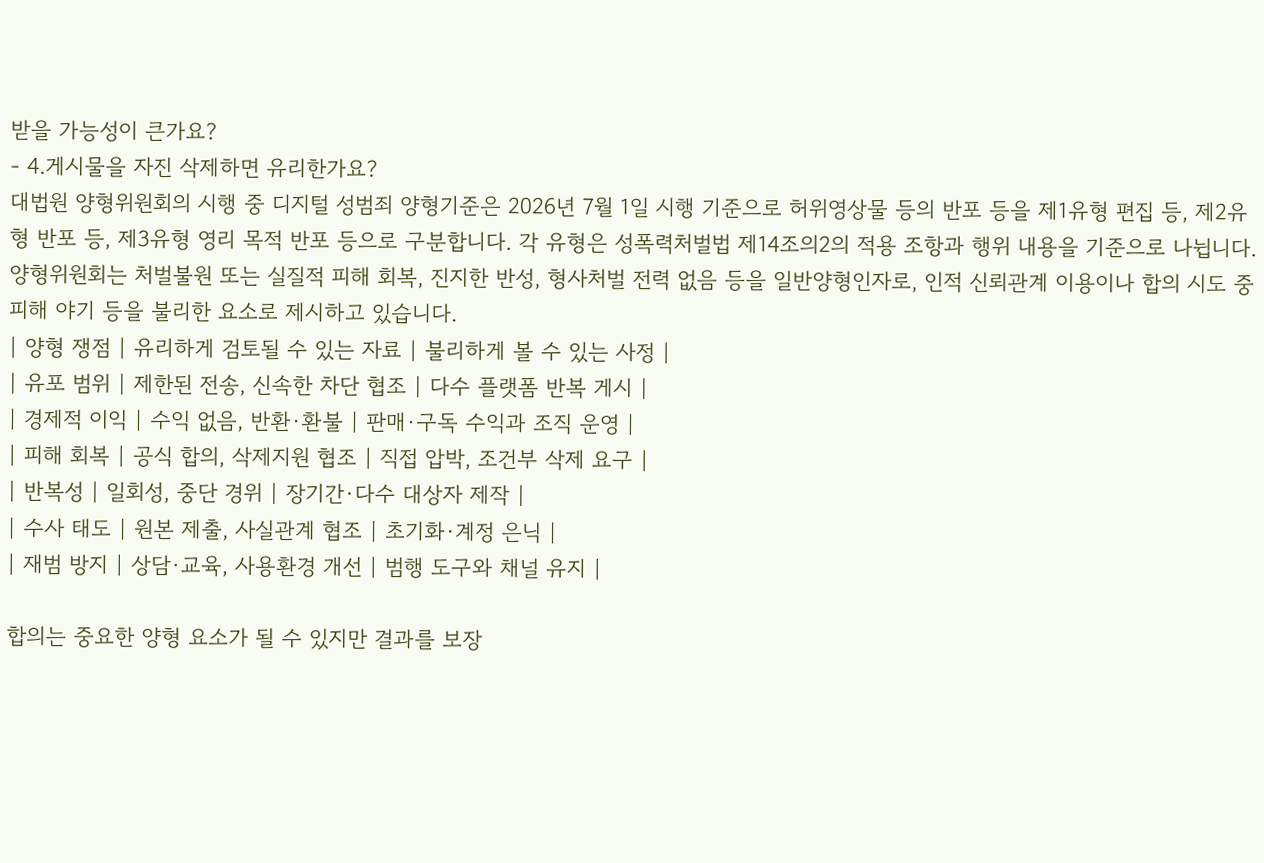받을 가능성이 큰가요?
- 4.게시물을 자진 삭제하면 유리한가요?
대법원 양형위원회의 시행 중 디지털 성범죄 양형기준은 2026년 7월 1일 시행 기준으로 허위영상물 등의 반포 등을 제1유형 편집 등, 제2유형 반포 등, 제3유형 영리 목적 반포 등으로 구분합니다. 각 유형은 성폭력처벌법 제14조의2의 적용 조항과 행위 내용을 기준으로 나뉩니다. 양형위원회는 처벌불원 또는 실질적 피해 회복, 진지한 반성, 형사처벌 전력 없음 등을 일반양형인자로, 인적 신뢰관계 이용이나 합의 시도 중 피해 야기 등을 불리한 요소로 제시하고 있습니다.
| 양형 쟁점 | 유리하게 검토될 수 있는 자료 | 불리하게 볼 수 있는 사정 |
| 유포 범위 | 제한된 전송, 신속한 차단 협조 | 다수 플랫폼 반복 게시 |
| 경제적 이익 | 수익 없음, 반환·환불 | 판매·구독 수익과 조직 운영 |
| 피해 회복 | 공식 합의, 삭제지원 협조 | 직접 압박, 조건부 삭제 요구 |
| 반복성 | 일회성, 중단 경위 | 장기간·다수 대상자 제작 |
| 수사 태도 | 원본 제출, 사실관계 협조 | 초기화·계정 은닉 |
| 재범 방지 | 상담·교육, 사용환경 개선 | 범행 도구와 채널 유지 |

합의는 중요한 양형 요소가 될 수 있지만 결과를 보장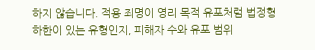하지 않습니다. 적용 죄명이 영리 목적 유포처럼 법정형 하한이 있는 유형인지, 피해자 수와 유포 범위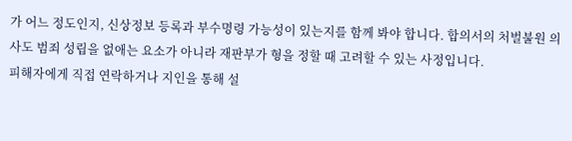가 어느 정도인지, 신상정보 등록과 부수명령 가능성이 있는지를 함께 봐야 합니다. 합의서의 처벌불원 의사도 범죄 성립을 없애는 요소가 아니라 재판부가 형을 정할 때 고려할 수 있는 사정입니다.
피해자에게 직접 연락하거나 지인을 통해 설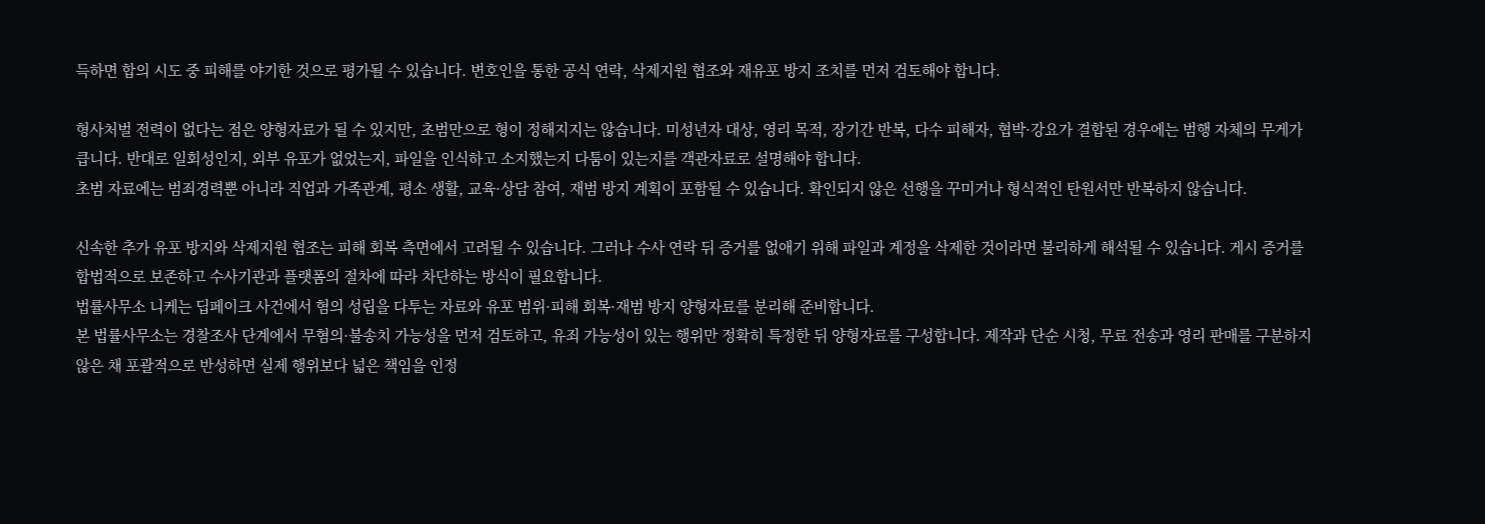득하면 합의 시도 중 피해를 야기한 것으로 평가될 수 있습니다. 변호인을 통한 공식 연락, 삭제지원 협조와 재유포 방지 조치를 먼저 검토해야 합니다.

형사처벌 전력이 없다는 점은 양형자료가 될 수 있지만, 초범만으로 형이 정해지지는 않습니다. 미성년자 대상, 영리 목적, 장기간 반복, 다수 피해자, 협박·강요가 결합된 경우에는 범행 자체의 무게가 큽니다. 반대로 일회성인지, 외부 유포가 없었는지, 파일을 인식하고 소지했는지 다툼이 있는지를 객관자료로 설명해야 합니다.
초범 자료에는 범죄경력뿐 아니라 직업과 가족관계, 평소 생활, 교육·상담 참여, 재범 방지 계획이 포함될 수 있습니다. 확인되지 않은 선행을 꾸미거나 형식적인 탄원서만 반복하지 않습니다.

신속한 추가 유포 방지와 삭제지원 협조는 피해 회복 측면에서 고려될 수 있습니다. 그러나 수사 연락 뒤 증거를 없애기 위해 파일과 계정을 삭제한 것이라면 불리하게 해석될 수 있습니다. 게시 증거를 합법적으로 보존하고 수사기관과 플랫폼의 절차에 따라 차단하는 방식이 필요합니다.
법률사무소 니케는 딥페이크 사건에서 혐의 성립을 다투는 자료와 유포 범위·피해 회복·재범 방지 양형자료를 분리해 준비합니다.
본 법률사무소는 경찰조사 단계에서 무혐의·불송치 가능성을 먼저 검토하고, 유죄 가능성이 있는 행위만 정확히 특정한 뒤 양형자료를 구성합니다. 제작과 단순 시청, 무료 전송과 영리 판매를 구분하지 않은 채 포괄적으로 반성하면 실제 행위보다 넓은 책임을 인정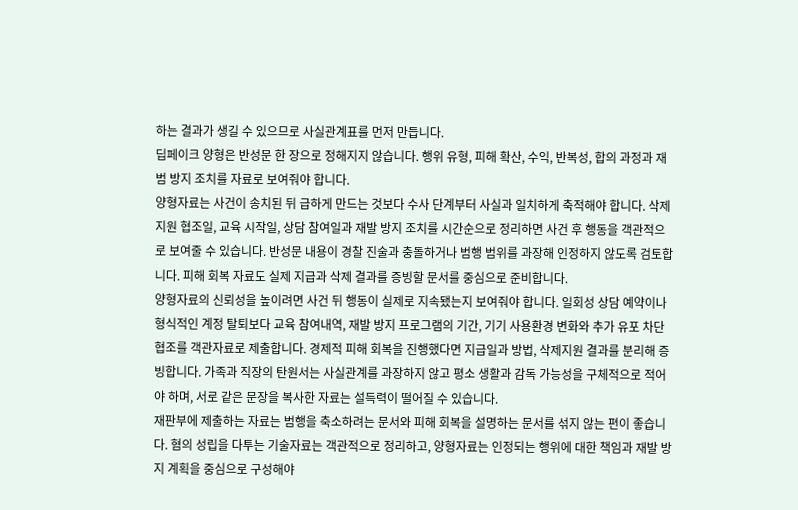하는 결과가 생길 수 있으므로 사실관계표를 먼저 만듭니다.
딥페이크 양형은 반성문 한 장으로 정해지지 않습니다. 행위 유형, 피해 확산, 수익, 반복성, 합의 과정과 재범 방지 조치를 자료로 보여줘야 합니다.
양형자료는 사건이 송치된 뒤 급하게 만드는 것보다 수사 단계부터 사실과 일치하게 축적해야 합니다. 삭제지원 협조일, 교육 시작일, 상담 참여일과 재발 방지 조치를 시간순으로 정리하면 사건 후 행동을 객관적으로 보여줄 수 있습니다. 반성문 내용이 경찰 진술과 충돌하거나 범행 범위를 과장해 인정하지 않도록 검토합니다. 피해 회복 자료도 실제 지급과 삭제 결과를 증빙할 문서를 중심으로 준비합니다.
양형자료의 신뢰성을 높이려면 사건 뒤 행동이 실제로 지속됐는지 보여줘야 합니다. 일회성 상담 예약이나 형식적인 계정 탈퇴보다 교육 참여내역, 재발 방지 프로그램의 기간, 기기 사용환경 변화와 추가 유포 차단 협조를 객관자료로 제출합니다. 경제적 피해 회복을 진행했다면 지급일과 방법, 삭제지원 결과를 분리해 증빙합니다. 가족과 직장의 탄원서는 사실관계를 과장하지 않고 평소 생활과 감독 가능성을 구체적으로 적어야 하며, 서로 같은 문장을 복사한 자료는 설득력이 떨어질 수 있습니다.
재판부에 제출하는 자료는 범행을 축소하려는 문서와 피해 회복을 설명하는 문서를 섞지 않는 편이 좋습니다. 혐의 성립을 다투는 기술자료는 객관적으로 정리하고, 양형자료는 인정되는 행위에 대한 책임과 재발 방지 계획을 중심으로 구성해야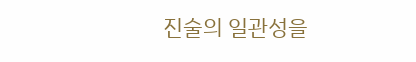진술의 일관성을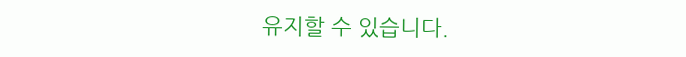유지할 수 있습니다.